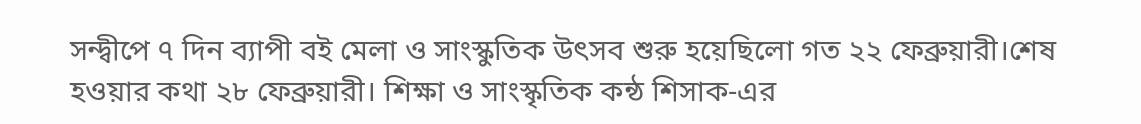সন্দ্বীপে ৭ দিন ব্যাপী বই মেলা ও সাংস্কুতিক উৎসব শুরু হয়েছিলো গত ২২ ফেব্রুয়ারী।শেষ হওয়ার কথা ২৮ ফেব্রুয়ারী। শিক্ষা ও সাংস্কৃতিক কন্ঠ শিসাক-এর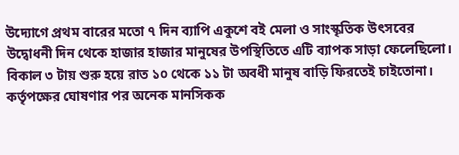উদ্যোগে প্রথম বারের মতো ৭ দিন ব্যাপি একুশে বই মেলা ও সাংস্কৃতিক উৎসবের উদ্বোধনী দিন থেকে হাজার হাজার মানুষের উপস্থিতিতে এটি ব্যাপক সাড়া ফেলেছিলো। বিকাল ৩ টায় শুরু হয়ে রাত ১০ থেকে ১১ টা অবধী মানুষ বাড়ি ফিরতেই চাইতোনা। কর্তৃপক্ষের ঘোষণার পর অনেক মানসিকক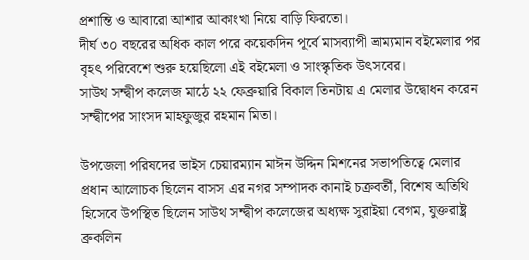প্রশান্তি ও আবারো আশার আকাংখা নিয়ে বাড়ি ফিরতো।
দীর্ঘ ৩০ বছরের অধিক কাল পরে কয়েকদিন পূর্বে মাসব্যাপী ভ্রাম্যমান বইমেলার পর বৃহৎ পরিবেশে শুরু হয়েছিলো এই বইমেলা ও সাংস্কৃতিক উৎসবের।
সাউথ সন্দ্বীপ কলেজ মাঠে ২২ ফেব্রুয়ারি বিকাল তিনটায় এ মেলার উদ্বোধন করেন সন্দ্বীপের সাংসদ মাহফুজুর রহমান মিতা।

উপজেলা পরিষদের ভাইস চেয়ারম্যান মাঈন উদ্দিন মিশনের সভাপতিত্বে মেলার প্রধান আলোচক ছিলেন বাসস এর নগর সম্পাদক কানাই চক্রবর্তী, বিশেষ অতিথি হিসেবে উপস্থিত ছিলেন সাউথ সন্দ্বীপ কলেজের অধ্যক্ষ সুরাইয়া বেগম, যুক্তরাষ্ট্র ব্রুকলিন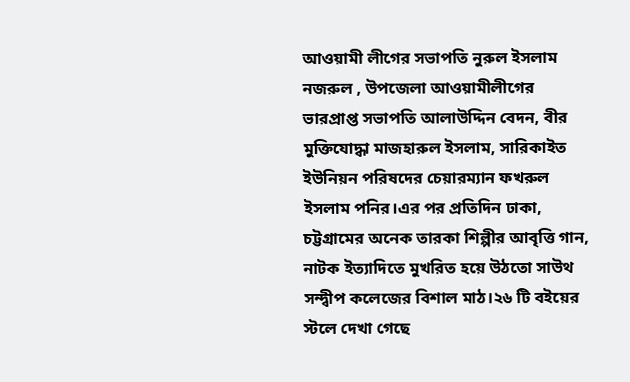আওয়ামী লীগের সভাপতি নুরুল ইসলাম নজরুল , উপজেলা আওয়ামীলীগের ভারপ্রাপ্ত সভাপতি আলাউদ্দিন বেদন, বীর মুক্তিযোদ্ধা মাজহারুল ইসলাম, সারিকাইত ইউনিয়ন পরিষদের চেয়ারম্যান ফখরুল ইসলাম পনির।এর পর প্রতিদিন ঢাকা, চট্টগ্রামের অনেক তারকা শিল্পীর আবৃত্তি গান, নাটক ইত্যাদিতে মুখরিত হয়ে উঠতো সাউথ সন্দ্বীপ কলেজের বিশাল মাঠ।২৬ টি বইয়ের স্টলে দেখা গেছে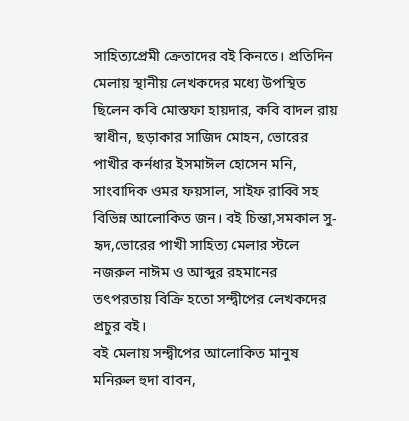সাহিত্যপ্রেমী ক্রেতাদের বই কিনতে। প্রতিদিন মেলায় স্থানীয় লেখকদের মধ্যে উপস্থিত ছিলেন কবি মোস্তফা হায়দার, কবি বাদল রায় স্বাধীন, ছড়াকার সাজিদ মোহন, ভোরের পাখীর কর্নধার ইসমাঈল হোসেন মনি, সাংবাদিক ওমর ফয়সাল, সাইফ রাব্বি সহ বিভিন্ন আলোকিত জন। বই চিন্তা,সমকাল সু-হৃদ,ভোরের পাখী সাহিত্য মেলার স্টলে নজরুল নাঈম ও আব্দুর রহমানের তৎপরতায় বিক্রি হতো সন্দ্বীপের লেখকদের প্রচুর বই।
বই মেলায় সন্দ্বীপের আলোকিত মানুষ মনিরুল হুদা বাবন,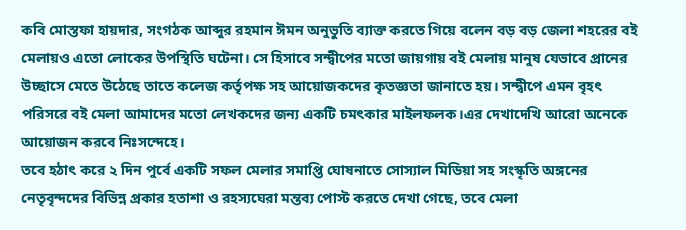কবি মোস্তফা হায়দার, সংগঠক আব্দুর রহমান ঈমন অনুভুতি ব্যাক্ত করতে গিয়ে বলেন বড় বড় জেলা শহরের বই মেলায়ও এতো লোকের উপস্থিতি ঘটেনা। সে হিসাবে সন্দ্বীপের মতো জায়গায় বই মেলায় মানুষ যেভাবে প্রানের উচ্ছাসে মেতে উঠেছে তাতে কলেজ কর্তৃপক্ষ সহ আয়োজকদের কৃতজ্ঞতা জানাতে হয়। সন্দ্বীপে এমন বৃহৎ পরিসরে বই মেলা আমাদের মতো লেখকদের জন্য একটি চমৎকার মাইলফলক।এর দেখাদেখি আরো অনেকে আয়োজন করবে নিঃসন্দেহে।
তবে হঠাৎ করে ২ দিন পুর্বে একটি সফল মেলার সমাপ্তি ঘোষনাতে সোস্যাল মিডিয়া সহ সংস্কৃতি অঙ্গনের নেতৃবৃন্দদের বিভিন্ন প্রকার হতাশা ও রহস্যঘেরা মন্তব্য পোস্ট করতে দেখা গেছে, তবে মেলা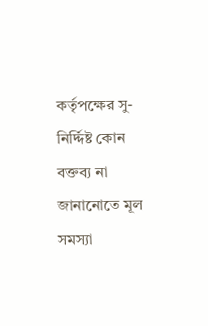কর্তৃপক্ষের সু-নির্দ্দিষ্ট কোন বক্তব্য না জানানোতে মূল সমস্যা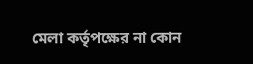মেলা কর্তৃপক্ষের না কোন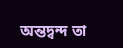অন্তদ্বন্দ তা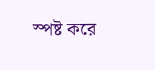স্পষ্ট করে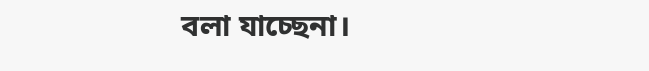বলা যাচ্ছেনা।